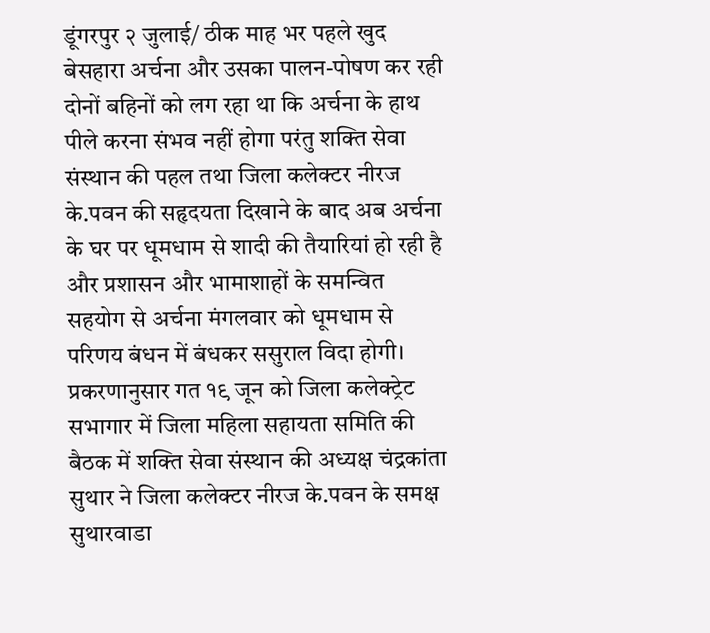डूंगरपुर २ जुलाई/ ठीक माह भर पहले खुद बेसहारा अर्चना और उसका पालन-पोषण कर रही दोनों बहिनों को लग रहा था कि अर्चना के हाथ पीले करना संभव नहीं होगा परंतु शक्ति सेवा संस्थान की पहल तथा जिला कलेक्टर नीरज के.पवन की सहृदयता दिखाने के बाद अब अर्चना के घर पर धूमधाम से शादी की तैयारियां हो रही है और प्रशासन और भामाशाहों के समन्वित सहयोग से अर्चना मंगलवार को धूमधाम से परिणय बंधन में बंधकर ससुराल विदा होगी।
प्रकरणानुसार गत १९ जून को जिला कलेक्ट्रेट सभागार में जिला महिला सहायता समिति की बैठक में शक्ति सेवा संस्थान की अध्यक्ष चंद्रकांता सुथार ने जिला कलेक्टर नीरज के.पवन के समक्ष सुथारवाडा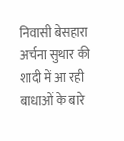निवासी बेसहारा अर्चना सुथार की शादी में आ रही बाधाओं के बारे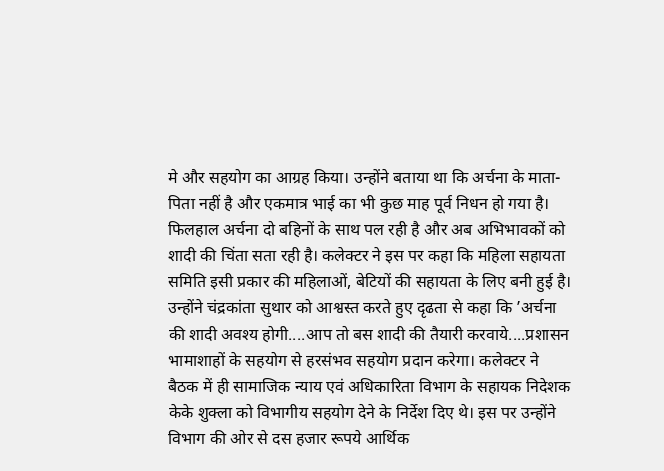मे और सहयोग का आग्रह किया। उन्होंने बताया था कि अर्चना के माता-पिता नहीं है और एकमात्र भाई का भी कुछ माह पूर्व निधन हो गया है। फिलहाल अर्चना दो बहिनों के साथ पल रही है और अब अभिभावकों को शादी की चिंता सता रही है। कलेक्टर ने इस पर कहा कि महिला सहायता समिति इसी प्रकार की महिलाओं, बेटियों की सहायता के लिए बनी हुई है। उन्होंने चंद्रकांता सुथार को आश्वस्त करते हुए दृढता से कहा कि ’अर्चना की शादी अवश्य होगी....आप तो बस शादी की तैयारी करवाये....प्रशासन भामाशाहों के सहयोग से हरसंभव सहयोग प्रदान करेगा। कलेक्टर ने बैठक में ही सामाजिक न्याय एवं अधिकारिता विभाग के सहायक निदेशक केके शुक्ला को विभागीय सहयोग देने के निर्देश दिए थे। इस पर उन्होंने विभाग की ओर से दस हजार रूपये आर्थिक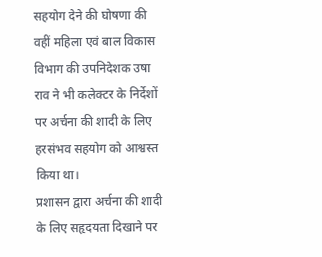सहयोग देने की घोषणा की वहीं महिला एवं बाल विकास विभाग की उपनिदेशक उषा राव ने भी कलेक्टर के निर्देशों पर अर्चना की शादी के लिए हरसंभव सहयोग को आश्वस्त किया था।
प्रशासन द्वारा अर्चना की शादी के लिए सहृदयता दिखाने पर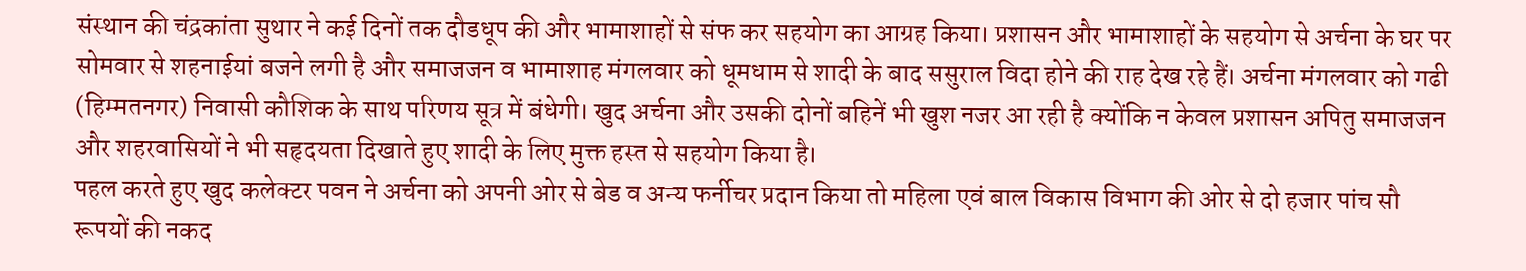संस्थान की चंद्रकांता सुथार ने कई दिनों तक दौडधूप की और भामाशाहों से संफ कर सहयोग का आग्रह किया। प्रशासन और भामाशाहों के सहयोग से अर्चना के घर पर सोमवार से शहनाईयां बजने लगी है और समाजजन व भामाशाह मंगलवार को धूमधाम से शादी के बाद ससुराल विदा होने की राह देख रहे हैं। अर्चना मंगलवार को गढी (हिम्मतनगर) निवासी कौशिक के साथ परिणय सूत्र में बंधेगी। खुद अर्चना और उसकी दोनों बहिनें भी खुश नजर आ रही है क्योंकि न केवल प्रशासन अपितु समाजजन और शहरवासियों ने भी सहृदयता दिखाते हुए शादी के लिए मुक्त हस्त से सहयोग किया है।
पहल करते हुए खुद कलेक्टर पवन ने अर्चना को अपनी ओर से बेड व अन्य फर्नीचर प्रदान किया तो महिला एवं बाल विकास विभाग की ओर से दो हजार पांच सौ रूपयों की नकद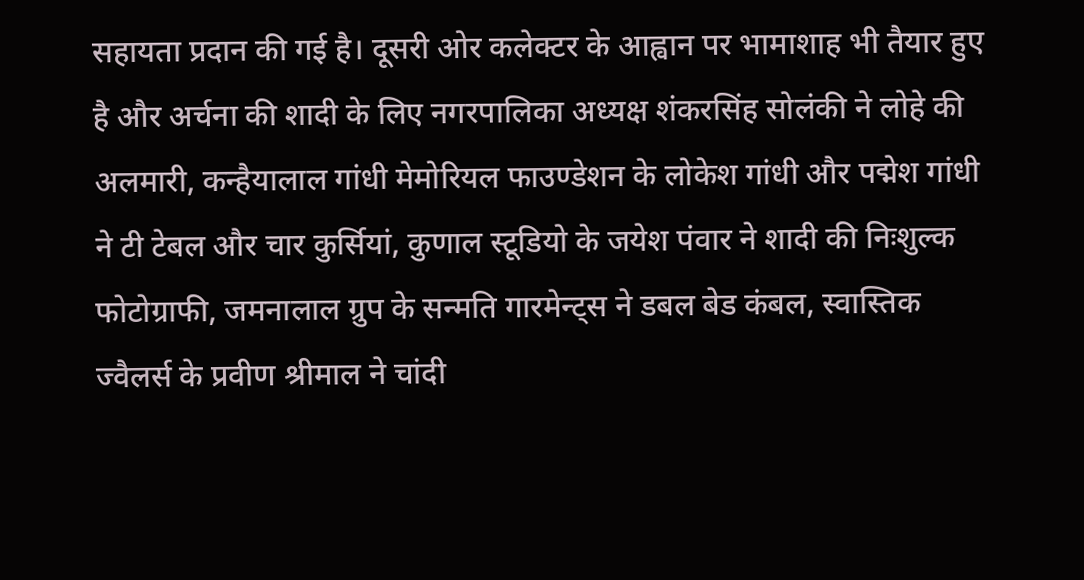सहायता प्रदान की गई है। दूसरी ओर कलेक्टर के आह्वान पर भामाशाह भी तैयार हुए है और अर्चना की शादी के लिए नगरपालिका अध्यक्ष शंकरसिंह सोलंकी ने लोहे की अलमारी, कन्हैयालाल गांधी मेमोरियल फाउण्डेशन के लोकेश गांधी और पद्मेश गांधी ने टी टेबल और चार कुर्सियां, कुणाल स्टूडियो के जयेश पंवार ने शादी की निःशुल्क फोटोग्राफी, जमनालाल ग्रुप के सन्मति गारमेन्ट्स ने डबल बेड कंबल, स्वास्तिक ज्वैलर्स के प्रवीण श्रीमाल ने चांदी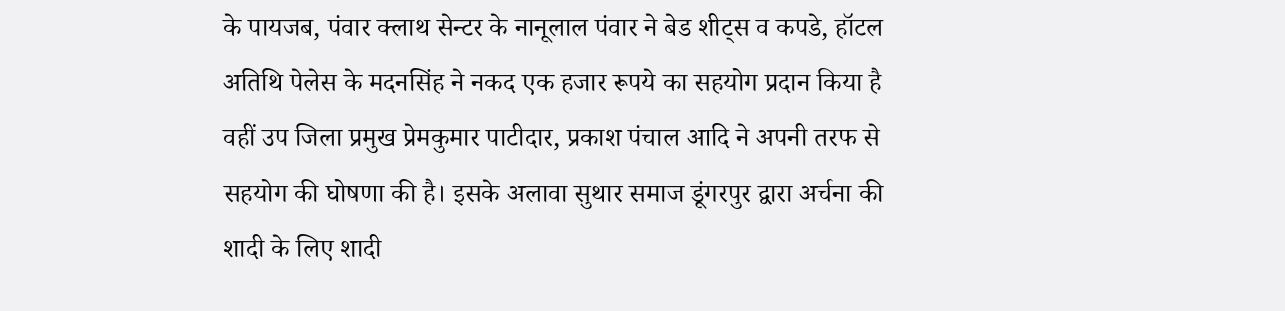के पायजब, पंवार क्लाथ सेन्टर के नानूलाल पंवार ने बेड शीट्स व कपडे, हॉटल अतिथि पेलेस के मदनसिंह ने नकद एक हजार रूपये का सहयोग प्रदान किया है वहीं उप जिला प्रमुख प्रेमकुमार पाटीदार, प्रकाश पंचाल आदि ने अपनी तरफ से सहयोग की घोषणा की है। इसके अलावा सुथार समाज डूंगरपुर द्वारा अर्चना की शादी के लिए शादी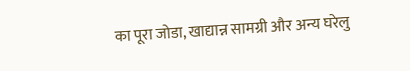का पूरा जोडा, खाद्यान्न सामग्री और अन्य घरेलु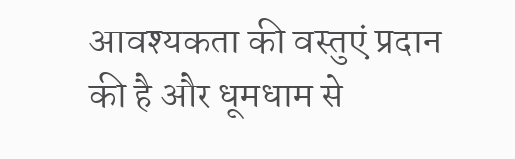आवश्यकता की वस्तुएं प्रदान की है और धूमधाम से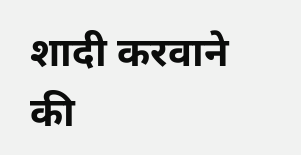शादी करवाने की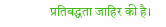प्रतिबद्धता जाहिर की है।